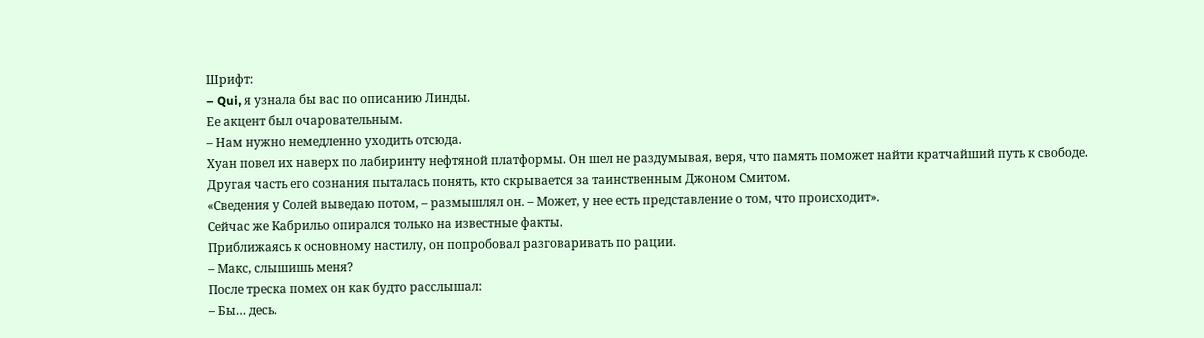Шрифт:
– Qui, я узнала бы вас по описанию Линды.
Ее акцент был очаровательным.
– Нам нужно немедленно уходить отсюда.
Хуан повел их наверх по лабиринту нефтяной платформы. Он шел не раздумывая, веря, что память поможет найти кратчайший путь к свободе. Другая часть его сознания пыталась понять, кто скрывается за таинственным Джоном Смитом.
«Сведения у Солей выведаю потом, – размышлял он. – Может, у нее есть представление о том, что происходит».
Сейчас же Кабрильо опирался только на известные факты.
Приближаясь к основному настилу, он попробовал разговаривать по рации.
– Макс, слышишь меня?
После треска помех он как будто расслышал:
– Бы… десь.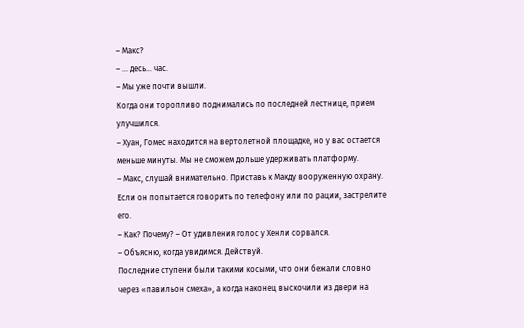– Макс?
– … десь… час.
– Мы уже почти вышли.
Когда они торопливо поднимались по последней лестнице, прием улучшился.
– Хуан, Гомес находится на вертолетной площадке, но у вас остается меньше минуты. Мы не сможем дольше удерживать платформу.
– Макс, слушай внимательно. Приставь к Макду вооруженную охрану. Если он попытается говорить по телефону или по рации, застрелите его.
– Как? Почему? – От удивления голос у Хенли сорвался.
– Объясню, когда увидимся. Действуй.
Последние ступени были такими косыми, что они бежали словно через «павильон смеха», а когда наконец выскочили из двери на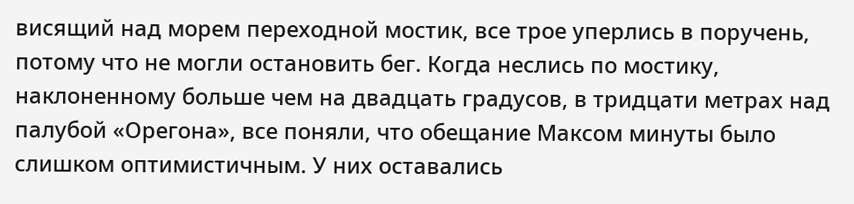висящий над морем переходной мостик, все трое уперлись в поручень, потому что не могли остановить бег. Когда неслись по мостику, наклоненному больше чем на двадцать градусов, в тридцати метрах над палубой «Орегона», все поняли, что обещание Максом минуты было слишком оптимистичным. У них оставались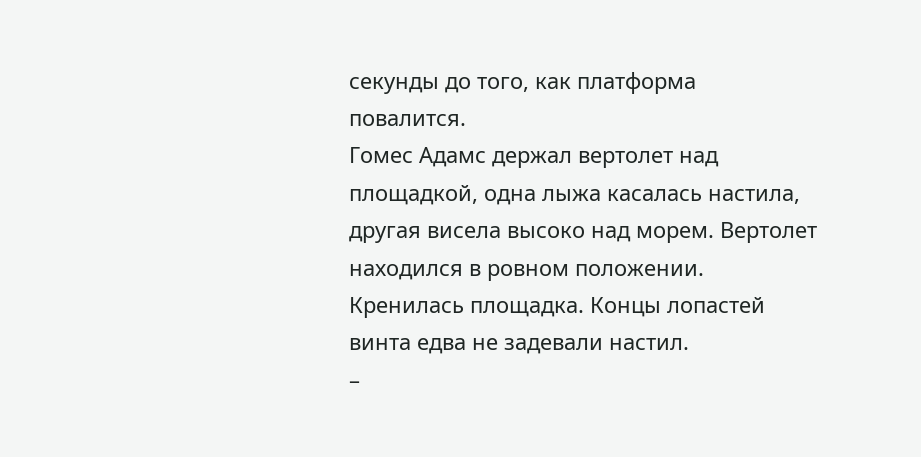секунды до того, как платформа повалится.
Гомес Адамс держал вертолет над площадкой, одна лыжа касалась настила, другая висела высоко над морем. Вертолет находился в ровном положении. Кренилась площадка. Концы лопастей винта едва не задевали настил.
–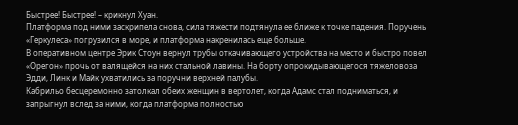Быстрее! Быстрее! – крикнул Хуан.
Платформа под ними заскрипела снова, сила тяжести подтянула ее ближе к точке падения. Поручень «Геркулеса» погрузился в море, и платформа накренилась еще больше.
В оперативном центре Эрик Стоун вернул трубы откачивающего устройства на место и быстро повел «Орегон» прочь от валящейся на них стальной лавины. На борту опрокидывающегося тяжеловоза Эдди, Линк и Майк ухватились за поручни верхней палубы.
Кабрильо бесцеремонно затолкал обеих женщин в вертолет, когда Адамс стал подниматься, и запрыгнул вслед за ними, когда платформа полностью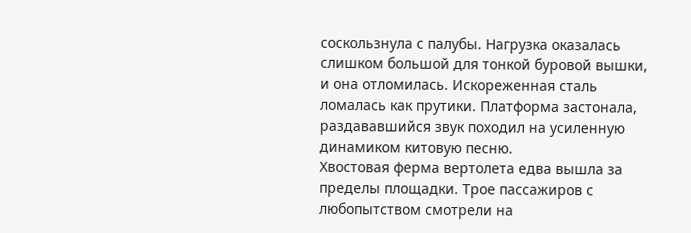соскользнула с палубы. Нагрузка оказалась слишком большой для тонкой буровой вышки, и она отломилась. Искореженная сталь ломалась как прутики. Платформа застонала, раздававшийся звук походил на усиленную динамиком китовую песню.
Хвостовая ферма вертолета едва вышла за пределы площадки. Трое пассажиров с любопытством смотрели на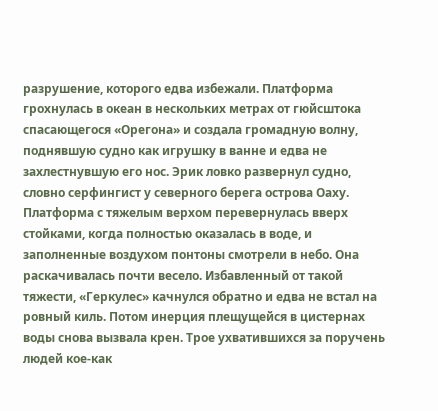разрушение, которого едва избежали. Платформа грохнулась в океан в нескольких метрах от гюйсштока спасающегося «Орегона» и создала громадную волну, поднявшую судно как игрушку в ванне и едва не захлестнувшую его нос. Эрик ловко развернул судно, словно серфингист у северного берега острова Оаху.
Платформа с тяжелым верхом перевернулась вверх стойками, когда полностью оказалась в воде, и заполненные воздухом понтоны смотрели в небо. Она раскачивалась почти весело. Избавленный от такой тяжести, «Геркулес» качнулся обратно и едва не встал на ровный киль. Потом инерция плещущейся в цистернах воды снова вызвала крен. Трое ухватившихся за поручень людей кое-как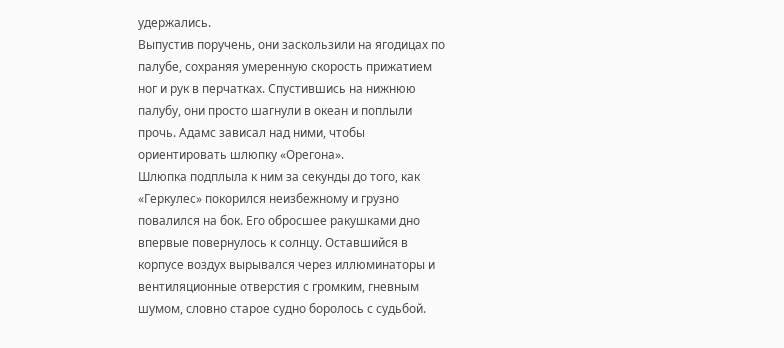удержались.
Выпустив поручень, они заскользили на ягодицах по палубе, сохраняя умеренную скорость прижатием ног и рук в перчатках. Спустившись на нижнюю палубу, они просто шагнули в океан и поплыли прочь. Адамс зависал над ними, чтобы ориентировать шлюпку «Орегона».
Шлюпка подплыла к ним за секунды до того, как «Геркулес» покорился неизбежному и грузно повалился на бок. Его обросшее ракушками дно впервые повернулось к солнцу. Оставшийся в корпусе воздух вырывался через иллюминаторы и вентиляционные отверстия с громким, гневным шумом, словно старое судно боролось с судьбой.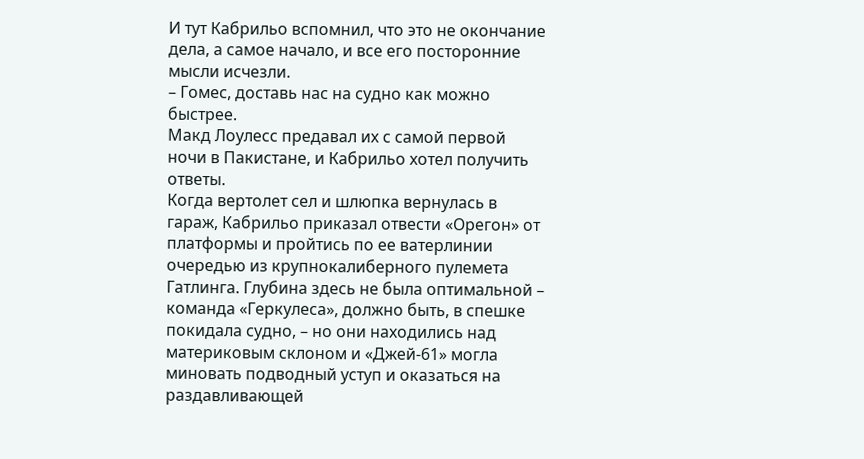И тут Кабрильо вспомнил, что это не окончание дела, а самое начало, и все его посторонние мысли исчезли.
– Гомес, доставь нас на судно как можно быстрее.
Макд Лоулесс предавал их с самой первой ночи в Пакистане, и Кабрильо хотел получить ответы.
Когда вертолет сел и шлюпка вернулась в гараж, Кабрильо приказал отвести «Орегон» от платформы и пройтись по ее ватерлинии очередью из крупнокалиберного пулемета Гатлинга. Глубина здесь не была оптимальной – команда «Геркулеса», должно быть, в спешке покидала судно, – но они находились над материковым склоном и «Джей-61» могла миновать подводный уступ и оказаться на раздавливающей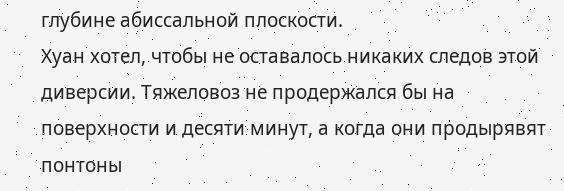глубине абиссальной плоскости.
Хуан хотел, чтобы не оставалось никаких следов этой диверсии. Тяжеловоз не продержался бы на поверхности и десяти минут, а когда они продырявят понтоны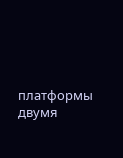платформы двумя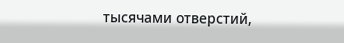тысячами отверстий,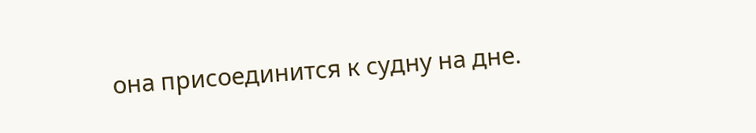она присоединится к судну на дне.